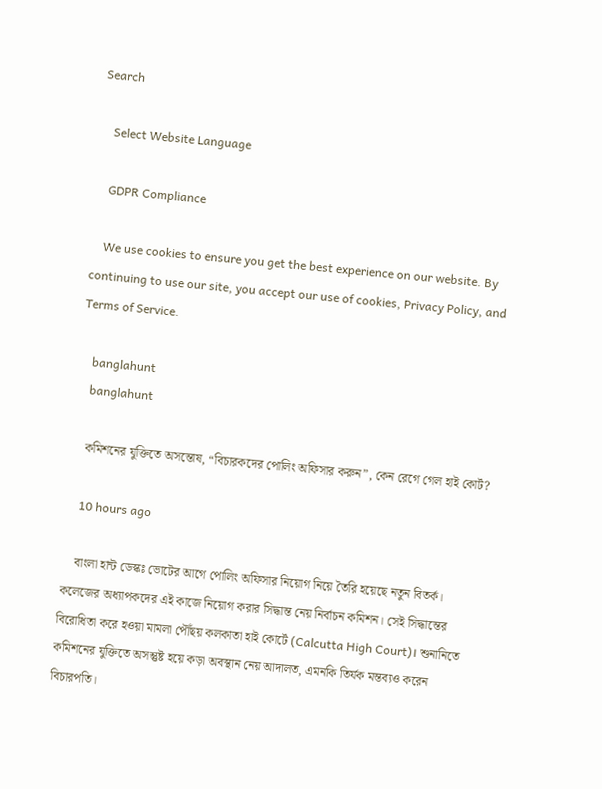Search

    Select Website Language

    GDPR Compliance

    We use cookies to ensure you get the best experience on our website. By continuing to use our site, you accept our use of cookies, Privacy Policy, and Terms of Service.

    banglahunt
    banglahunt

    কমিশনের যুক্তিতে অসন্তোষ, “বিচারকদের পোলিং অফিসার করুন”, কেন রেগে গেল হাই কোর্ট?

    10 hours ago

    বাংলা হান্ট ডেস্কঃ ভোটের আগে পোলিং অফিসার নিয়োগ নিয়ে তৈরি হয়েছে নতুন বিতর্ক। কলেজের অধ্যাপকদের এই কাজে নিয়োগ করার সিদ্ধান্ত নেয় নির্বাচন কমিশন। সেই সিদ্ধান্তের বিরোধিতা করে হওয়া মামলা পৌঁছয় কলকাতা হাই কোর্টে (Calcutta High Court)। শুনানিতে কমিশনের যুক্তিতে অসন্তুষ্ট হয়ে কড়া অবস্থান নেয় আদালত, এমনকি তির্যক মন্তব্যও করেন বিচারপতি।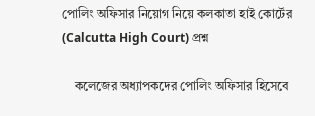পোলিং অফিসার নিয়োগ নিয়ে কলকাতা হাই কোর্টের (Calcutta High Court) প্রশ্ন

    কলেজের অধ্যাপকদের পোলিং অফিসার হিসেবে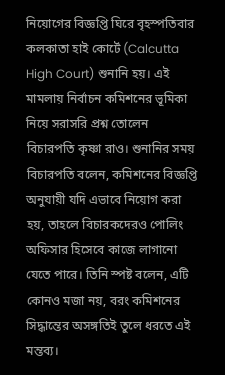নিয়োগের বিজ্ঞপ্তি ঘিরে বৃহস্পতিবার কলকাতা হাই কোর্টে (Calcutta High Court) শুনানি হয়। এই মামলায় নির্বাচন কমিশনের ভূমিকা নিয়ে সরাসরি প্রশ্ন তোলেন বিচারপতি কৃষ্ণা রাও। শুনানির সময় বিচারপতি বলেন, কমিশনের বিজ্ঞপ্তি অনুযায়ী যদি এভাবে নিয়োগ করা হয়, তাহলে বিচারকদেরও পোলিং অফিসার হিসেবে কাজে লাগানো যেতে পারে। তিনি স্পষ্ট বলেন, এটি কোনও মজা নয়, বরং কমিশনের সিদ্ধান্তের অসঙ্গতিই তুলে ধরতে এই মন্তব্য।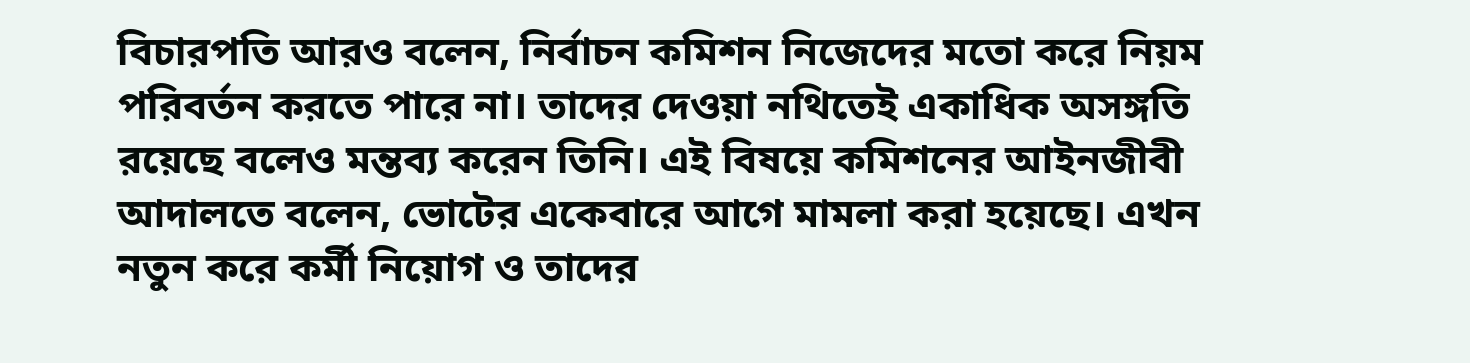বিচারপতি আরও বলেন, নির্বাচন কমিশন নিজেদের মতো করে নিয়ম পরিবর্তন করতে পারে না। তাদের দেওয়া নথিতেই একাধিক অসঙ্গতি রয়েছে বলেও মন্তব্য করেন তিনি। এই বিষয়ে কমিশনের আইনজীবী আদালতে বলেন, ভোটের একেবারে আগে মামলা করা হয়েছে। এখন নতুন করে কর্মী নিয়োগ ও তাদের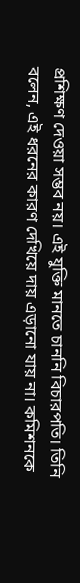প্রশিক্ষণ দেওয়া সম্ভব নয়। এই যুক্তি মানতে চাননি বিচারপতি। তিনি বলেন, এই ধরনের কারণ দেখিয়ে দায় এড়ানো যায় না। কমিশনকে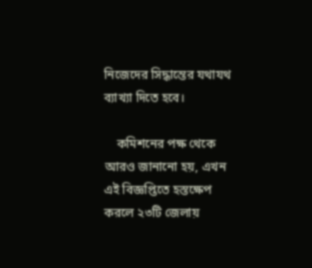নিজেদের সিদ্ধান্তের যথাযথ ব্যাখ্যা দিতে হবে।

    কমিশনের পক্ষ থেকে আরও জানানো হয়, এখন এই বিজ্ঞপ্তিতে হস্তক্ষেপ করলে ২৩টি জেলায়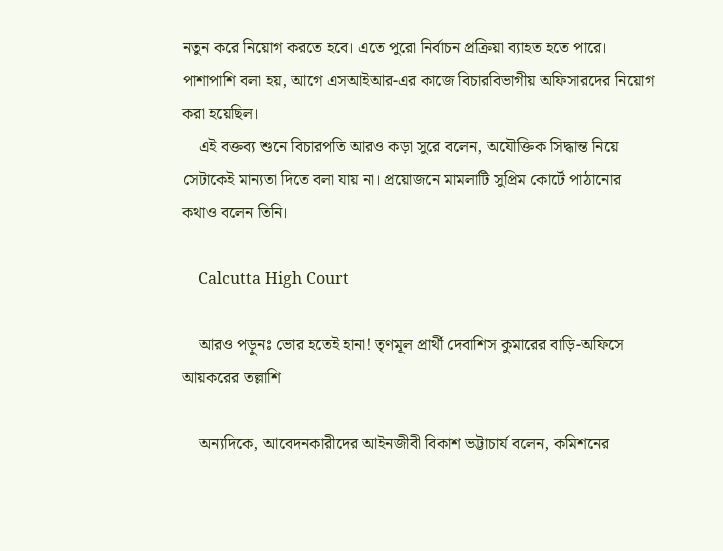নতুন করে নিয়োগ করতে হবে। এতে পুরো নির্বাচন প্রক্রিয়া ব্যাহত হতে পারে। পাশাপাশি বলা হয়, আগে এসআইআর-এর কাজে বিচারবিভাগীয় অফিসারদের নিয়োগ করা হয়েছিল।
    এই বক্তব্য শুনে বিচারপতি আরও কড়া সুরে বলেন, অযৌক্তিক সিদ্ধান্ত নিয়ে সেটাকেই মান্যতা দিতে বলা যায় না। প্রয়োজনে মামলাটি সুপ্রিম কোর্টে পাঠানোর কথাও বলেন তিনি।

    Calcutta High Court

    আরও পড়ুনঃ ভোর হতেই হানা! তৃণমূল প্রার্থী দেবাশিস কুমারের বাড়ি-অফিসে আয়করের তল্লাশি

    অন্যদিকে, আবেদনকারীদের আইনজীবী বিকাশ ভট্টাচার্য বলেন, কমিশনের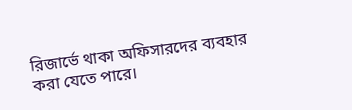রিজার্ভে থাকা অফিসারদের ব্যবহার করা যেতে পারে।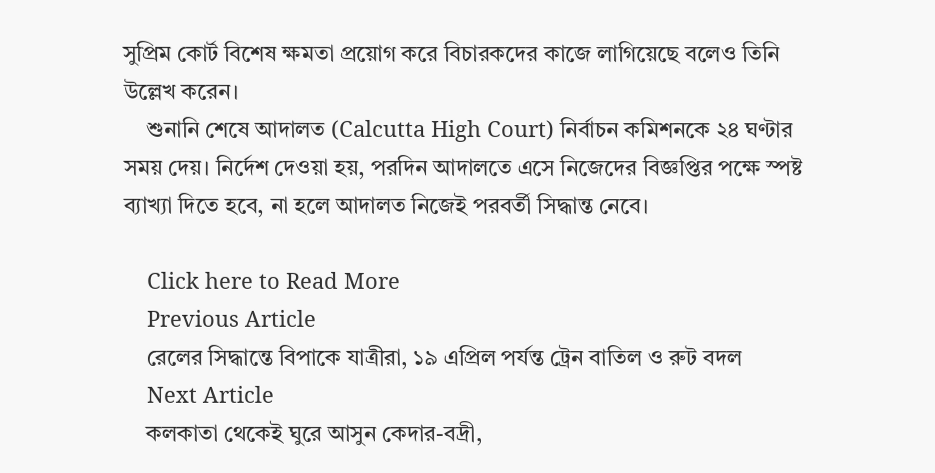সুপ্রিম কোর্ট বিশেষ ক্ষমতা প্রয়োগ করে বিচারকদের কাজে লাগিয়েছে বলেও তিনি উল্লেখ করেন।
    শুনানি শেষে আদালত (Calcutta High Court) নির্বাচন কমিশনকে ২৪ ঘণ্টার সময় দেয়। নির্দেশ দেওয়া হয়, পরদিন আদালতে এসে নিজেদের বিজ্ঞপ্তির পক্ষে স্পষ্ট ব্যাখ্যা দিতে হবে, না হলে আদালত নিজেই পরবর্তী সিদ্ধান্ত নেবে।

    Click here to Read More
    Previous Article
    রেলের সিদ্ধান্তে বিপাকে যাত্রীরা, ১৯ এপ্রিল পর্যন্ত ট্রেন বাতিল ও রুট বদল
    Next Article
    কলকাতা থেকেই ঘুরে আসুন কেদার-বদ্রী,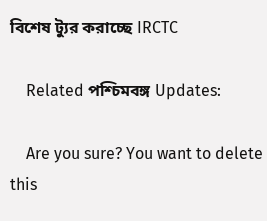বিশেষ ট্যুর করাচ্ছে IRCTC

    Related পশ্চিমবঙ্গ Updates:

    Are you sure? You want to delete this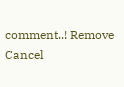comment..! Remove Cancel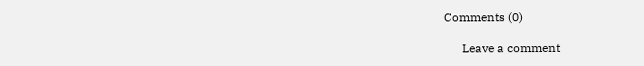Comments (0)

      Leave a comment